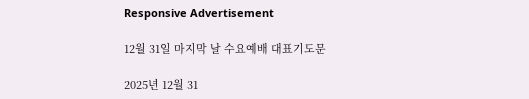Responsive Advertisement

12월 31일 마지막 날 수요예배 대표기도문

2025년 12월 31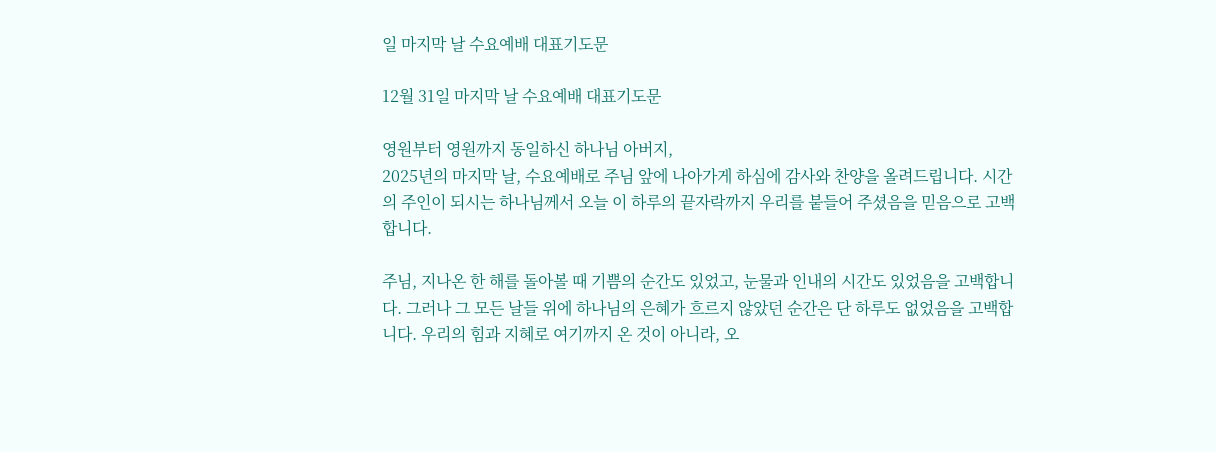일 마지막 날 수요예배 대표기도문

12월 31일 마지막 날 수요예배 대표기도문

영원부터 영원까지 동일하신 하나님 아버지,
2025년의 마지막 날, 수요예배로 주님 앞에 나아가게 하심에 감사와 찬양을 올려드립니다. 시간의 주인이 되시는 하나님께서 오늘 이 하루의 끝자락까지 우리를 붙들어 주셨음을 믿음으로 고백합니다.

주님, 지나온 한 해를 돌아볼 때 기쁨의 순간도 있었고, 눈물과 인내의 시간도 있었음을 고백합니다. 그러나 그 모든 날들 위에 하나님의 은혜가 흐르지 않았던 순간은 단 하루도 없었음을 고백합니다. 우리의 힘과 지혜로 여기까지 온 것이 아니라, 오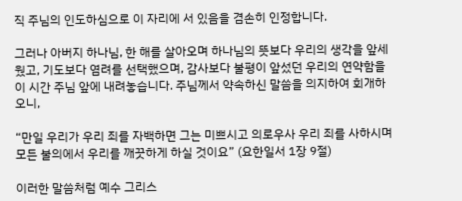직 주님의 인도하심으로 이 자리에 서 있음을 겸손히 인정합니다.

그러나 아버지 하나님, 한 해를 살아오며 하나님의 뜻보다 우리의 생각을 앞세웠고, 기도보다 염려를 선택했으며, 감사보다 불평이 앞섰던 우리의 연약함을 이 시간 주님 앞에 내려놓습니다. 주님께서 약속하신 말씀을 의지하여 회개하오니,

“만일 우리가 우리 죄를 자백하면 그는 미쁘시고 의로우사 우리 죄를 사하시며 모든 불의에서 우리를 깨끗하게 하실 것이요” (요한일서 1장 9절)

이러한 말씀처럼 예수 그리스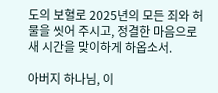도의 보혈로 2025년의 모든 죄와 허물을 씻어 주시고, 정결한 마음으로 새 시간을 맞이하게 하옵소서.

아버지 하나님, 이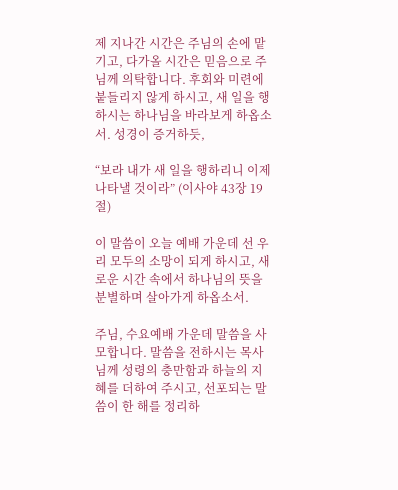제 지나간 시간은 주님의 손에 맡기고, 다가올 시간은 믿음으로 주님께 의탁합니다. 후회와 미련에 붙들리지 않게 하시고, 새 일을 행하시는 하나님을 바라보게 하옵소서. 성경이 증거하듯,

“보라 내가 새 일을 행하리니 이제 나타낼 것이라” (이사야 43장 19절)

이 말씀이 오늘 예배 가운데 선 우리 모두의 소망이 되게 하시고, 새로운 시간 속에서 하나님의 뜻을 분별하며 살아가게 하옵소서.

주님, 수요예배 가운데 말씀을 사모합니다. 말씀을 전하시는 목사님께 성령의 충만함과 하늘의 지혜를 더하여 주시고, 선포되는 말씀이 한 해를 정리하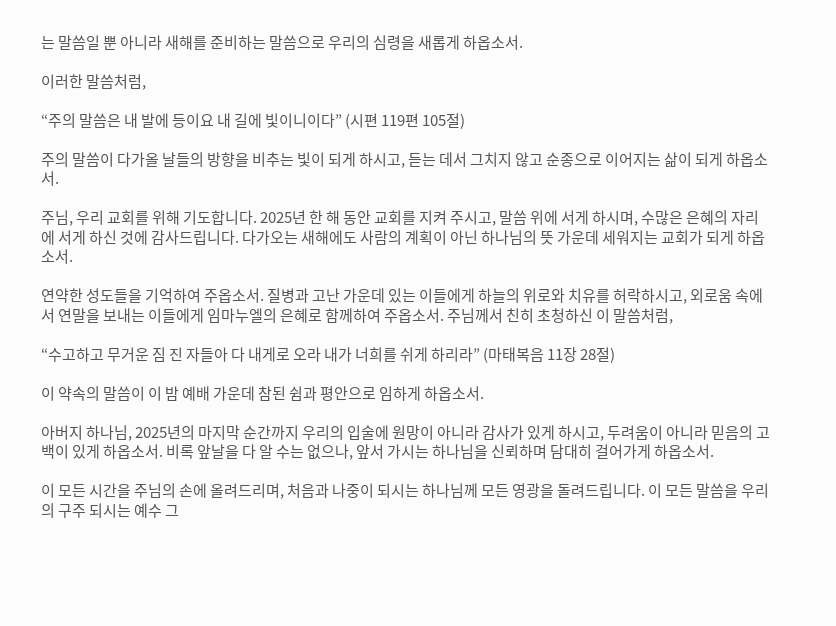는 말씀일 뿐 아니라 새해를 준비하는 말씀으로 우리의 심령을 새롭게 하옵소서.

이러한 말씀처럼,

“주의 말씀은 내 발에 등이요 내 길에 빛이니이다” (시편 119편 105절)

주의 말씀이 다가올 날들의 방향을 비추는 빛이 되게 하시고, 듣는 데서 그치지 않고 순종으로 이어지는 삶이 되게 하옵소서.

주님, 우리 교회를 위해 기도합니다. 2025년 한 해 동안 교회를 지켜 주시고, 말씀 위에 서게 하시며, 수많은 은혜의 자리에 서게 하신 것에 감사드립니다. 다가오는 새해에도 사람의 계획이 아닌 하나님의 뜻 가운데 세워지는 교회가 되게 하옵소서.

연약한 성도들을 기억하여 주옵소서. 질병과 고난 가운데 있는 이들에게 하늘의 위로와 치유를 허락하시고, 외로움 속에서 연말을 보내는 이들에게 임마누엘의 은혜로 함께하여 주옵소서. 주님께서 친히 초청하신 이 말씀처럼,

“수고하고 무거운 짐 진 자들아 다 내게로 오라 내가 너희를 쉬게 하리라” (마태복음 11장 28절)

이 약속의 말씀이 이 밤 예배 가운데 참된 쉼과 평안으로 임하게 하옵소서.

아버지 하나님, 2025년의 마지막 순간까지 우리의 입술에 원망이 아니라 감사가 있게 하시고, 두려움이 아니라 믿음의 고백이 있게 하옵소서. 비록 앞날을 다 알 수는 없으나, 앞서 가시는 하나님을 신뢰하며 담대히 걸어가게 하옵소서.

이 모든 시간을 주님의 손에 올려드리며, 처음과 나중이 되시는 하나님께 모든 영광을 돌려드립니다. 이 모든 말씀을 우리의 구주 되시는 예수 그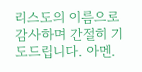리스도의 이름으로 감사하며 간절히 기도드립니다. 아멘.